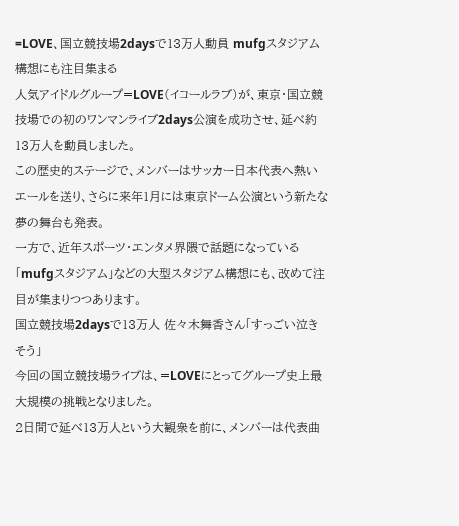=LOVE、国立競技場2daysで13万人動員 mufgスタジアム構想にも注目集まる
人気アイドルグループ=LOVE(イコールラブ)が、東京・国立競技場での初のワンマンライブ2days公演を成功させ、延べ約13万人を動員しました。
この歴史的ステージで、メンバーはサッカー日本代表へ熱いエールを送り、さらに来年1月には東京ドーム公演という新たな夢の舞台も発表。
一方で、近年スポーツ・エンタメ界隈で話題になっている「mufgスタジアム」などの大型スタジアム構想にも、改めて注目が集まりつつあります。
国立競技場2daysで13万人 佐々木舞香さん「すっごい泣きそう」
今回の国立競技場ライブは、=LOVEにとってグループ史上最大規模の挑戦となりました。
2日間で延べ13万人という大観衆を前に、メンバーは代表曲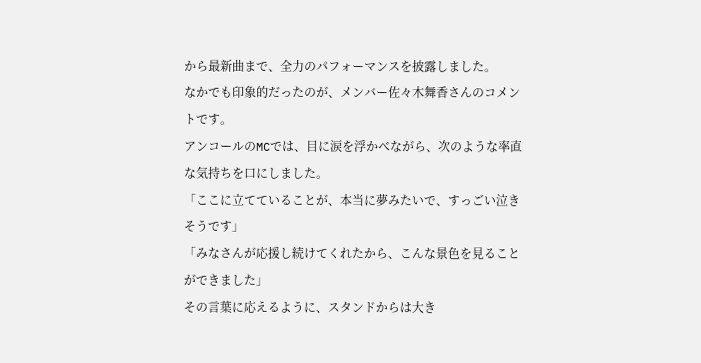から最新曲まで、全力のパフォーマンスを披露しました。
なかでも印象的だったのが、メンバー佐々木舞香さんのコメントです。
アンコールのMCでは、目に涙を浮かべながら、次のような率直な気持ちを口にしました。
「ここに立てていることが、本当に夢みたいで、すっごい泣きそうです」
「みなさんが応援し続けてくれたから、こんな景色を見ることができました」
その言葉に応えるように、スタンドからは大き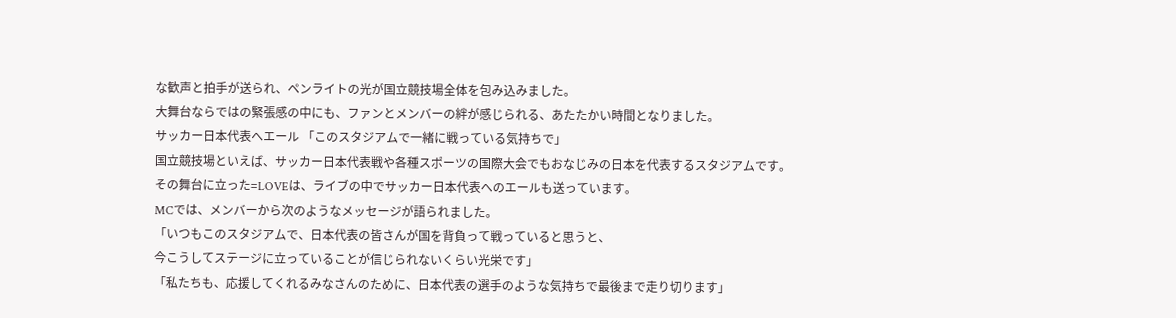な歓声と拍手が送られ、ペンライトの光が国立競技場全体を包み込みました。
大舞台ならではの緊張感の中にも、ファンとメンバーの絆が感じられる、あたたかい時間となりました。
サッカー日本代表へエール 「このスタジアムで一緒に戦っている気持ちで」
国立競技場といえば、サッカー日本代表戦や各種スポーツの国際大会でもおなじみの日本を代表するスタジアムです。
その舞台に立った=LOVEは、ライブの中でサッカー日本代表へのエールも送っています。
MCでは、メンバーから次のようなメッセージが語られました。
「いつもこのスタジアムで、日本代表の皆さんが国を背負って戦っていると思うと、
今こうしてステージに立っていることが信じられないくらい光栄です」
「私たちも、応援してくれるみなさんのために、日本代表の選手のような気持ちで最後まで走り切ります」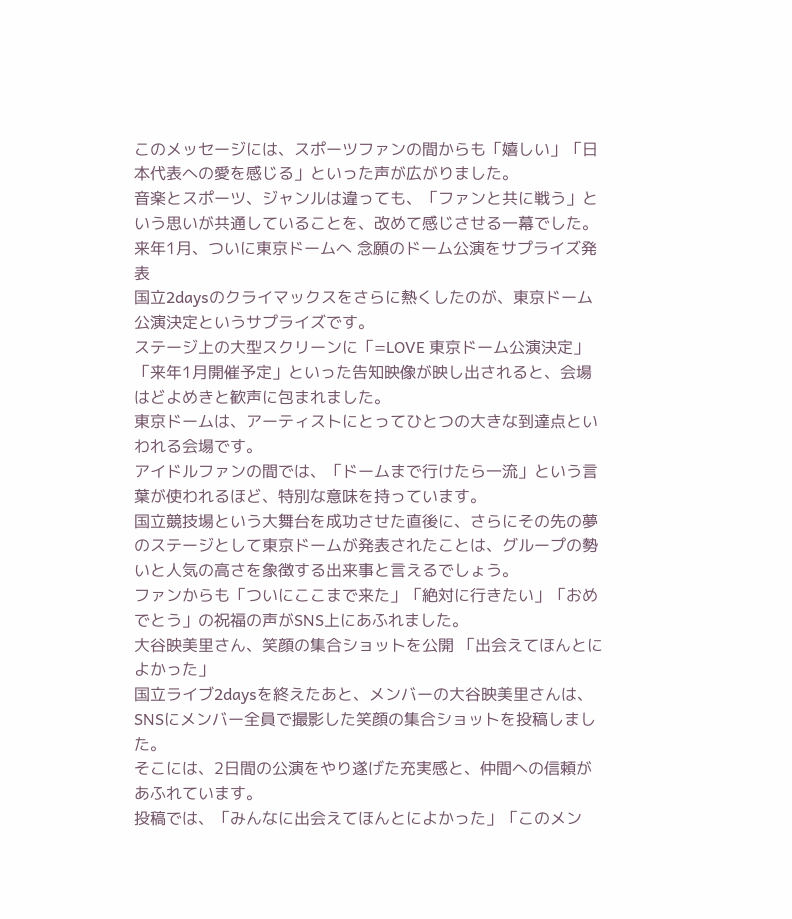このメッセージには、スポーツファンの間からも「嬉しい」「日本代表への愛を感じる」といった声が広がりました。
音楽とスポーツ、ジャンルは違っても、「ファンと共に戦う」という思いが共通していることを、改めて感じさせる一幕でした。
来年1月、ついに東京ドームへ 念願のドーム公演をサプライズ発表
国立2daysのクライマックスをさらに熱くしたのが、東京ドーム公演決定というサプライズです。
ステージ上の大型スクリーンに「=LOVE 東京ドーム公演決定」「来年1月開催予定」といった告知映像が映し出されると、会場はどよめきと歓声に包まれました。
東京ドームは、アーティストにとってひとつの大きな到達点といわれる会場です。
アイドルファンの間では、「ドームまで行けたら一流」という言葉が使われるほど、特別な意味を持っています。
国立競技場という大舞台を成功させた直後に、さらにその先の夢のステージとして東京ドームが発表されたことは、グループの勢いと人気の高さを象徴する出来事と言えるでしょう。
ファンからも「ついにここまで来た」「絶対に行きたい」「おめでとう」の祝福の声がSNS上にあふれました。
大谷映美里さん、笑顔の集合ショットを公開 「出会えてほんとによかった」
国立ライブ2daysを終えたあと、メンバーの大谷映美里さんは、SNSにメンバー全員で撮影した笑顔の集合ショットを投稿しました。
そこには、2日間の公演をやり遂げた充実感と、仲間への信頼があふれています。
投稿では、「みんなに出会えてほんとによかった」「このメン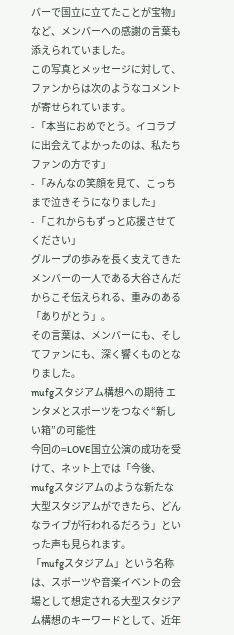バーで国立に立てたことが宝物」など、メンバーへの感謝の言葉も添えられていました。
この写真とメッセージに対して、ファンからは次のようなコメントが寄せられています。
- 「本当におめでとう。イコラブに出会えてよかったのは、私たちファンの方です」
- 「みんなの笑顔を見て、こっちまで泣きそうになりました」
- 「これからもずっと応援させてください」
グループの歩みを長く支えてきたメンバーの一人である大谷さんだからこそ伝えられる、重みのある「ありがとう」。
その言葉は、メンバーにも、そしてファンにも、深く響くものとなりました。
mufgスタジアム構想への期待 エンタメとスポーツをつなぐ“新しい箱”の可能性
今回の=LOVE国立公演の成功を受けて、ネット上では「今後、mufgスタジアムのような新たな大型スタジアムができたら、どんなライブが行われるだろう」といった声も見られます。
「mufgスタジアム」という名称は、スポーツや音楽イベントの会場として想定される大型スタジアム構想のキーワードとして、近年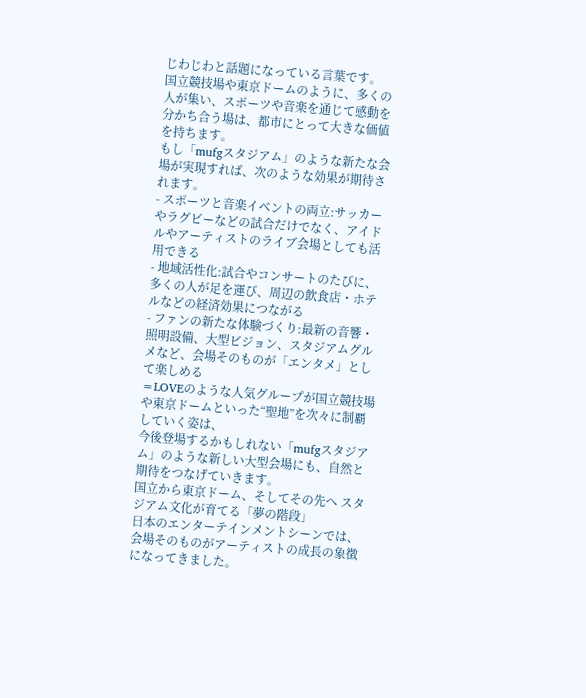じわじわと話題になっている言葉です。
国立競技場や東京ドームのように、多くの人が集い、スポーツや音楽を通じて感動を分かち合う場は、都市にとって大きな価値を持ちます。
もし「mufgスタジアム」のような新たな会場が実現すれば、次のような効果が期待されます。
- スポーツと音楽イベントの両立:サッカーやラグビーなどの試合だけでなく、アイドルやアーティストのライブ会場としても活用できる
- 地域活性化:試合やコンサートのたびに、多くの人が足を運び、周辺の飲食店・ホテルなどの経済効果につながる
- ファンの新たな体験づくり:最新の音響・照明設備、大型ビジョン、スタジアムグルメなど、会場そのものが「エンタメ」として楽しめる
=LOVEのような人気グループが国立競技場や東京ドームといった“聖地”を次々に制覇していく姿は、
今後登場するかもしれない「mufgスタジアム」のような新しい大型会場にも、自然と期待をつなげていきます。
国立から東京ドーム、そしてその先へ スタジアム文化が育てる「夢の階段」
日本のエンターテインメントシーンでは、会場そのものがアーティストの成長の象徴になってきました。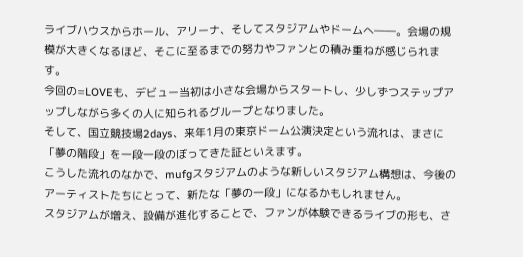ライブハウスからホール、アリーナ、そしてスタジアムやドームへ――。会場の規模が大きくなるほど、そこに至るまでの努力やファンとの積み重ねが感じられます。
今回の=LOVEも、デビュー当初は小さな会場からスタートし、少しずつステップアップしながら多くの人に知られるグループとなりました。
そして、国立競技場2days、来年1月の東京ドーム公演決定という流れは、まさに「夢の階段」を一段一段のぼってきた証といえます。
こうした流れのなかで、mufgスタジアムのような新しいスタジアム構想は、今後のアーティストたちにとって、新たな「夢の一段」になるかもしれません。
スタジアムが増え、設備が進化することで、ファンが体験できるライブの形も、さ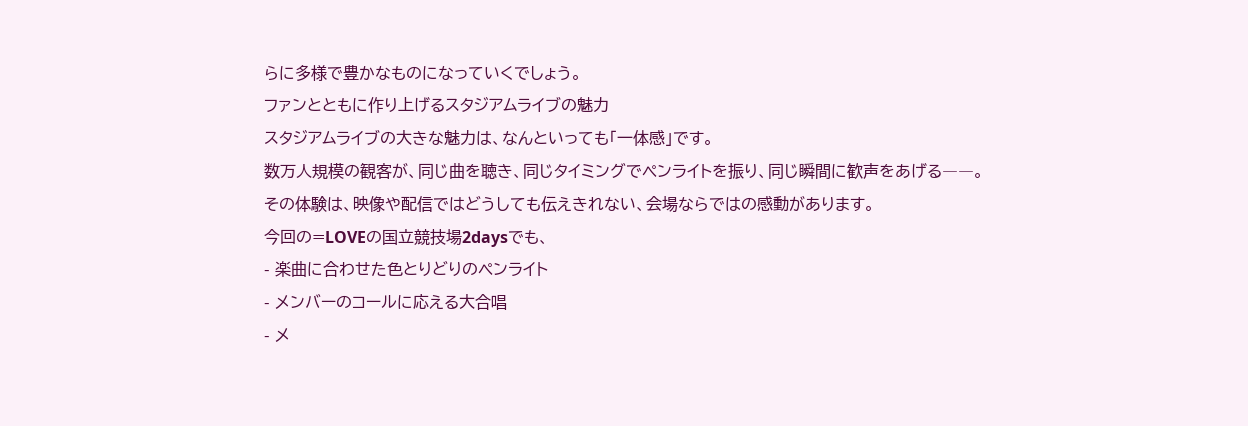らに多様で豊かなものになっていくでしょう。
ファンとともに作り上げるスタジアムライブの魅力
スタジアムライブの大きな魅力は、なんといっても「一体感」です。
数万人規模の観客が、同じ曲を聴き、同じタイミングでペンライトを振り、同じ瞬間に歓声をあげる――。
その体験は、映像や配信ではどうしても伝えきれない、会場ならではの感動があります。
今回の=LOVEの国立競技場2daysでも、
- 楽曲に合わせた色とりどりのペンライト
- メンバーのコールに応える大合唱
- メ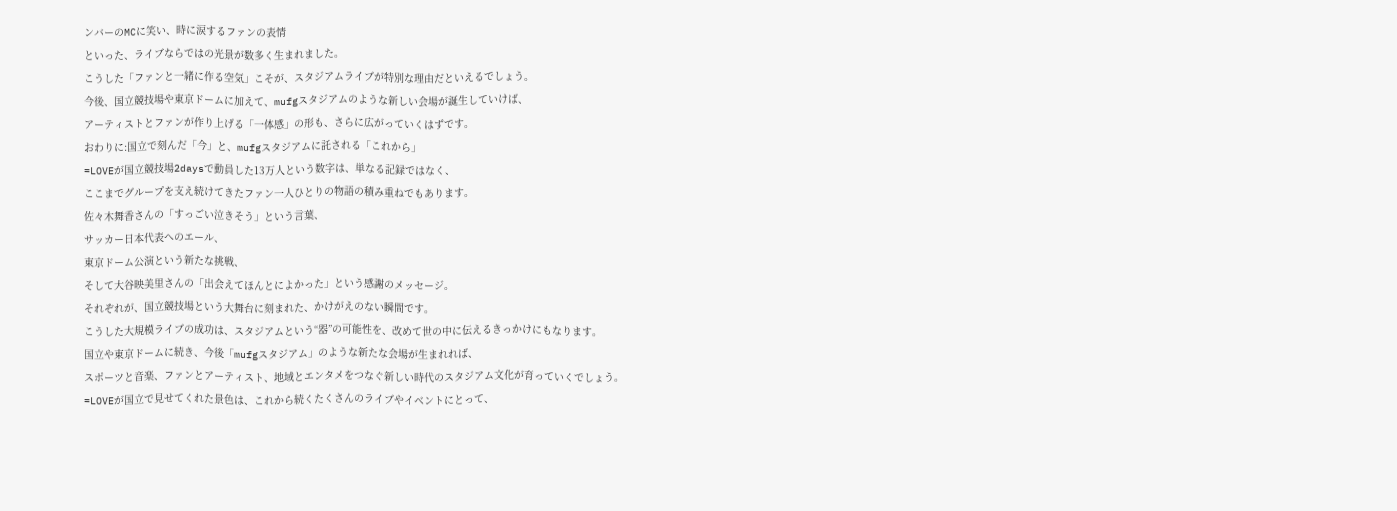ンバーのMCに笑い、時に涙するファンの表情
といった、ライブならではの光景が数多く生まれました。
こうした「ファンと一緒に作る空気」こそが、スタジアムライブが特別な理由だといえるでしょう。
今後、国立競技場や東京ドームに加えて、mufgスタジアムのような新しい会場が誕生していけば、
アーティストとファンが作り上げる「一体感」の形も、さらに広がっていくはずです。
おわりに:国立で刻んだ「今」と、mufgスタジアムに託される「これから」
=LOVEが国立競技場2daysで動員した13万人という数字は、単なる記録ではなく、
ここまでグループを支え続けてきたファン一人ひとりの物語の積み重ねでもあります。
佐々木舞香さんの「すっごい泣きそう」という言葉、
サッカー日本代表へのエール、
東京ドーム公演という新たな挑戦、
そして大谷映美里さんの「出会えてほんとによかった」という感謝のメッセージ。
それぞれが、国立競技場という大舞台に刻まれた、かけがえのない瞬間です。
こうした大規模ライブの成功は、スタジアムという“器”の可能性を、改めて世の中に伝えるきっかけにもなります。
国立や東京ドームに続き、今後「mufgスタジアム」のような新たな会場が生まれれば、
スポーツと音楽、ファンとアーティスト、地域とエンタメをつなぐ新しい時代のスタジアム文化が育っていくでしょう。
=LOVEが国立で見せてくれた景色は、これから続くたくさんのライブやイベントにとって、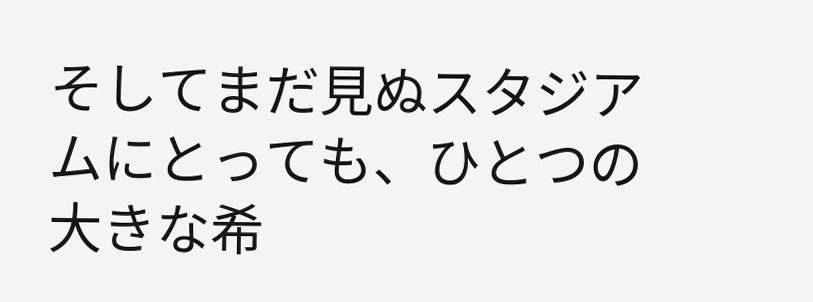そしてまだ見ぬスタジアムにとっても、ひとつの大きな希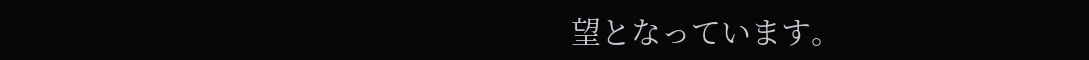望となっています。